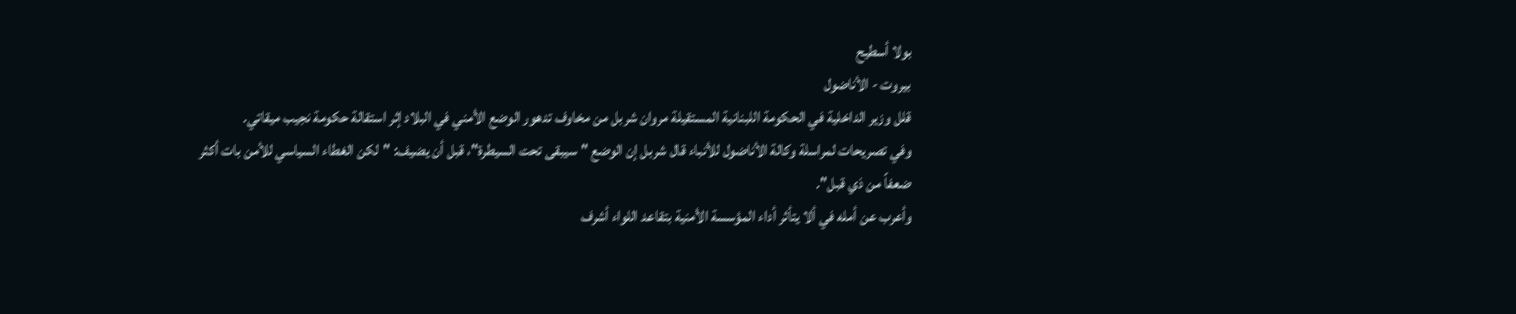بولا أسطيح
بيروت - الأناضول
قلل وزير الداخلية في الحكومة اللبنانية المستقيلة مروان شربل من مخاوف تدهور الوضع الأمني في البلاد إثر استقالة حكومة نجيب ميقاتي.
وفي تصريحات لمراسلة وكالة الأناضول للأنباء قال شربل إن الوضع "سيبقى تحت السيطرة"، قبل أن يضيف: "لكن الغطاء السياسي للأمن بات أكثر ضعفاً من ذي قبل".
وأعرب عن أمله في ألا يتأثر أداء المؤسسة الأمنية بتقاعد اللواء أشرف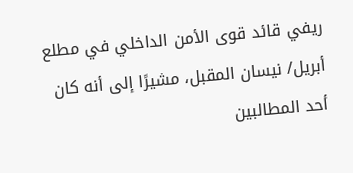ريفي قائد قوى الأمن الداخلي في مطلع أبريل/ نيسان المقبل، مشيرًا إلى أنه كان أحد المطالبين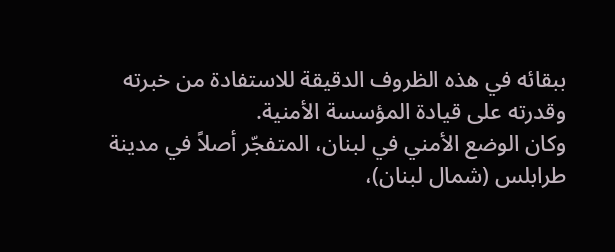ببقائه في هذه الظروف الدقيقة للاستفادة من خبرته وقدرته على قيادة المؤسسة الأمنية.
وكان الوضع الأمني في لبنان، المتفجّر أصلاً في مدينة طرابلس (شمال لبنان)،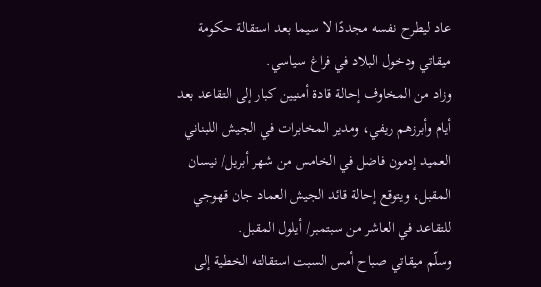عاد ليطرح نفسه مجددًا لا سيما بعد استقالة حكومة ميقاتي ودخول البلاد في فراغ سياسي.
وزاد من المخاوف إحالة قادة أمنيين كبار إلى التقاعد بعد أيام وأبرزهم ريفي، ومدير المخابرات في الجيش اللبناني العميد إدمون فاضل في الخامس من شهر أبريل/ نيسان المقبل، ويتوقع إحالة قائد الجيش العماد جان قهوجي للتقاعد في العاشر من سبتمبر/ أيلول المقبل.
وسلّم ميقاتي صباح أمس السبت استقالته الخطية إلى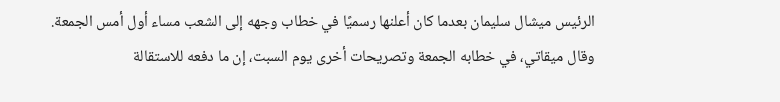الرئيس ميشال سليمان بعدما كان أعلنها رسميًا في خطاب وجهه إلى الشعب مساء أول أمس الجمعة.
وقال ميقاتي، في خطابه الجمعة وتصريحات أخرى يوم السبت، إن ما دفعه للاستقالة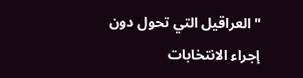"العراقيل التي تحول دون إجراء الانتخابات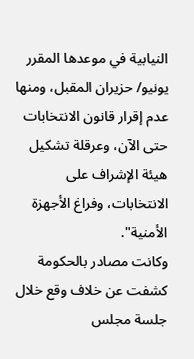النيابية في موعدها المقرر يونيو/ حزيران المقبل، ومنها عدم إقرار قانون الانتخابات حتى الآن، وعرقلة تشكيل هيئة الإشراف على الانتخابات، وفراغ الأجهزة الأمنية".
وكانت مصادر بالحكومة كشفت عن خلاف وقع خلال جلسة مجلس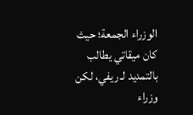الوزراء الجمعة؛ حيث كان ميقاتي يطالب بالتمديد لـ ريفي، لكن وزراء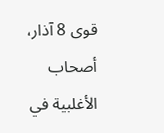قوى 8 آذار، أصحاب الأغلبية في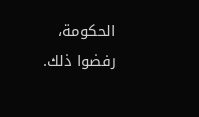الحكومة، رفضوا ذلك.